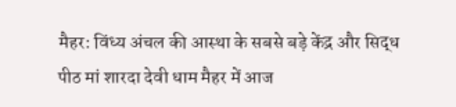मैहर: विंध्य अंचल की आस्था के सबसे बड़े केंद्र और सिद्ध पीठ मां शारदा देवी धाम मैहर में आज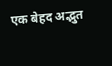एक बेहद अद्भुत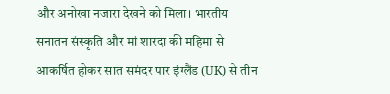और अनोखा नजारा देखने को मिला। भारतीय सनातन संस्कृति और मां शारदा की महिमा से आकर्षित होकर सात समंदर पार इंग्लैंड (UK) से तीन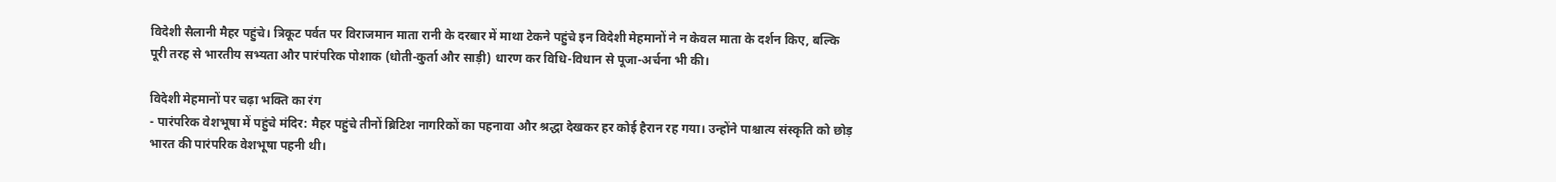विदेशी सैलानी मैहर पहुंचे। त्रिकूट पर्वत पर विराजमान माता रानी के दरबार में माथा टेकने पहुंचे इन विदेशी मेहमानों ने न केवल माता के दर्शन किए, बल्कि पूरी तरह से भारतीय सभ्यता और पारंपरिक पोशाक (धोती-कुर्ता और साड़ी) धारण कर विधि-विधान से पूजा-अर्चना भी की।

विदेशी मेहमानों पर चढ़ा भक्ति का रंग
- पारंपरिक वेशभूषा में पहुंचे मंदिर: मैहर पहुंचे तीनों ब्रिटिश नागरिकों का पहनावा और श्रद्धा देखकर हर कोई हैरान रह गया। उन्होंने पाश्चात्य संस्कृति को छोड़ भारत की पारंपरिक वेशभूषा पहनी थी।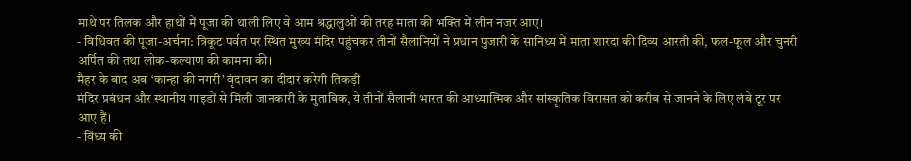माथे पर तिलक और हाथों में पूजा की थाली लिए वे आम श्रद्धालुओं की तरह माता की भक्ति में लीन नजर आए।
- विधिवत की पूजा-अर्चना: त्रिकूट पर्वत पर स्थित मुख्य मंदिर पहुंचकर तीनों सैलानियों ने प्रधान पुजारी के सानिध्य में माता शारदा की दिव्य आरती की, फल-फूल और चुनरी अर्पित की तथा लोक-कल्याण की कामना की।
मैहर के बाद अब ‘कान्हा की नगरी’ वृंदावन का दीदार करेगी तिकड़ी
मंदिर प्रबंधन और स्थानीय गाइडों से मिली जानकारी के मुताबिक, ये तीनों सैलानी भारत की आध्यात्मिक और सांस्कृतिक विरासत को करीब से जानने के लिए लंबे टूर पर आए हैं।
- विंध्य की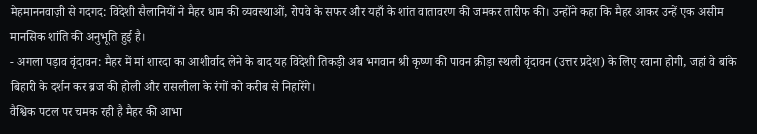मेहमाननवाज़ी से गदगद: विदेशी सैलानियों ने मैहर धाम की व्यवस्थाओं, रोपवे के सफर और यहाँ के शांत वातावरण की जमकर तारीफ की। उन्होंने कहा कि मैहर आकर उन्हें एक असीम मानसिक शांति की अनुभूति हुई है।
- अगला पड़ाव वृंदावन: मैहर में मां शारदा का आशीर्वाद लेने के बाद यह विदेशी तिकड़ी अब भगवान श्री कृष्ण की पावन क्रीड़ा स्थली वृंदावन (उत्तर प्रदेश) के लिए रवाना होगी, जहां वे बांके बिहारी के दर्शन कर ब्रज की होली और रासलीला के रंगों को करीब से निहारेंगे।
वैश्विक पटल पर चमक रही है मैहर की आभा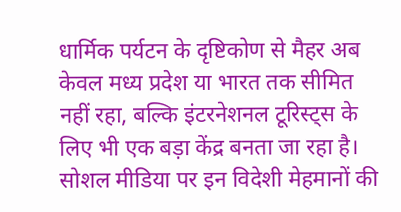धार्मिक पर्यटन के दृष्टिकोण से मैहर अब केवल मध्य प्रदेश या भारत तक सीमित नहीं रहा, बल्कि इंटरनेशनल टूरिस्ट्स के लिए भी एक बड़ा केंद्र बनता जा रहा है। सोशल मीडिया पर इन विदेशी मेहमानों की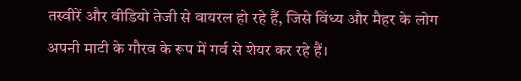तस्वीरें और वीडियो तेजी से वायरल हो रहे हैं, जिसे विंध्य और मैहर के लोग अपनी माटी के गौरव के रूप में गर्व से शेयर कर रहे हैं।